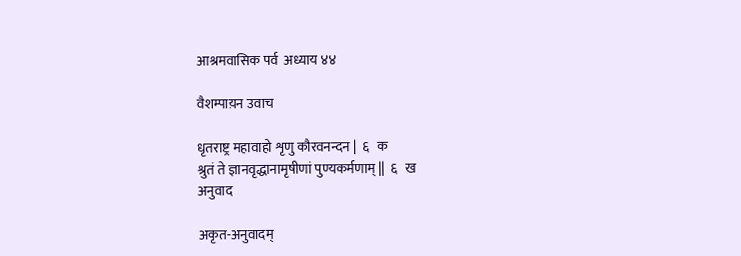आश्रमवासिक पर्व  अध्याय ४४

वैशम्पाय़न उवाच

धृतराष्ट्र महावाहो शृणु कौरवनन्दन |  ६   क
श्रुतं ते ज्ञानवृद्धानामृषीणां पुण्यकर्मणाम् ||  ६   ख
अनुवाद

अकृत-अनुवादम्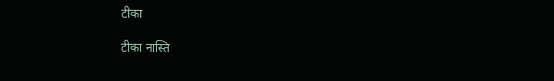टीका

टीका नास्ति